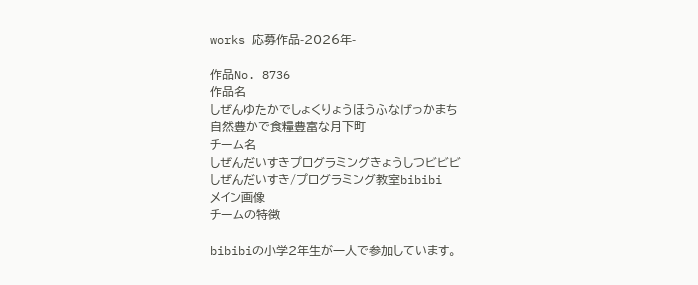works 応募作品-2026年-

作品No. 8736
作品名
しぜんゆたかでしょくりょうほうふなげっかまち
自然豊かで食糧豊富な月下町
チーム名
しぜんだいすきプログラミングきょうしつビビビ
しぜんだいすき/プログラミング教室bibibi
メイン画像
チームの特徴

bibibiの小学2年生が一人で参加しています。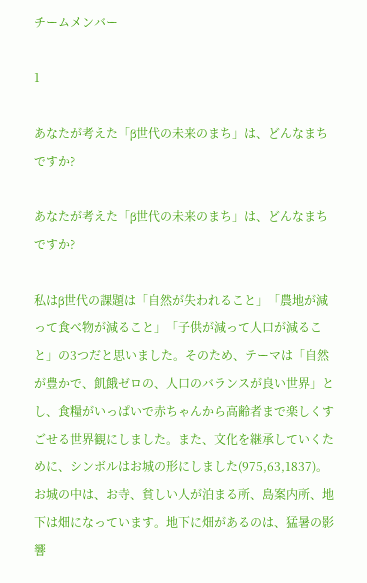チームメンバー

1

あなたが考えた「β世代の未来のまち」は、どんなまちですか?

あなたが考えた「β世代の未来のまち」は、どんなまちですか?

私はβ世代の課題は「自然が失われること」「農地が減って食べ物が減ること」「子供が減って人口が減ること」の3つだと思いました。そのため、テーマは「自然が豊かで、飢餓ゼロの、人口のバランスが良い世界」とし、食糧がいっぱいで赤ちゃんから高齢者まで楽しくすごせる世界観にしました。また、文化を継承していくために、シンボルはお城の形にしました(975,63,1837)。お城の中は、お寺、貧しい人が泊まる所、島案内所、地下は畑になっています。地下に畑があるのは、猛暑の影響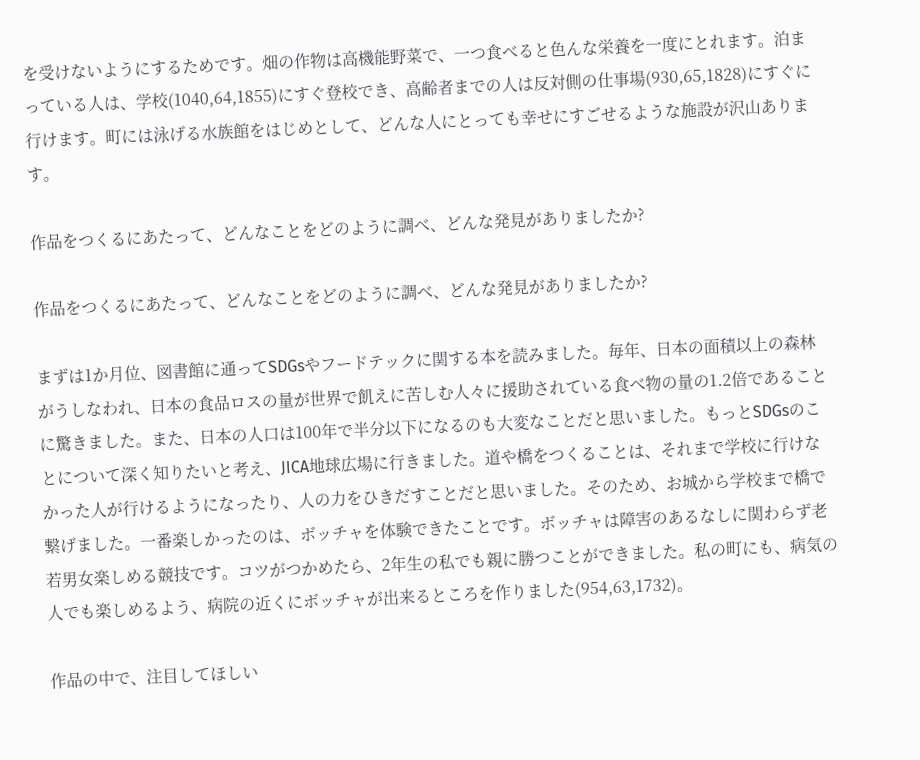を受けないようにするためです。畑の作物は高機能野菜で、一つ食べると色んな栄養を一度にとれます。泊まっている人は、学校(1040,64,1855)にすぐ登校でき、高齢者までの人は反対側の仕事場(930,65,1828)にすぐに行けます。町には泳げる水族館をはじめとして、どんな人にとっても幸せにすごせるような施設が沢山あります。

作品をつくるにあたって、どんなことをどのように調べ、どんな発見がありましたか?

作品をつくるにあたって、どんなことをどのように調べ、どんな発見がありましたか?

まずは1か月位、図書館に通ってSDGsやフードテックに関する本を読みました。毎年、日本の面積以上の森林がうしなわれ、日本の食品ロスの量が世界で飢えに苦しむ人々に援助されている食べ物の量の1.2倍であることに驚きました。また、日本の人口は100年で半分以下になるのも大変なことだと思いました。もっとSDGsのことについて深く知りたいと考え、JICA地球広場に行きました。道や橋をつくることは、それまで学校に行けなかった人が行けるようになったり、人の力をひきだすことだと思いました。そのため、お城から学校まで橋で繋げました。一番楽しかったのは、ボッチャを体験できたことです。ボッチャは障害のあるなしに関わらず老若男女楽しめる競技です。コツがつかめたら、2年生の私でも親に勝つことができました。私の町にも、病気の人でも楽しめるよう、病院の近くにボッチャが出来るところを作りました(954,63,1732)。

作品の中で、注目してほしい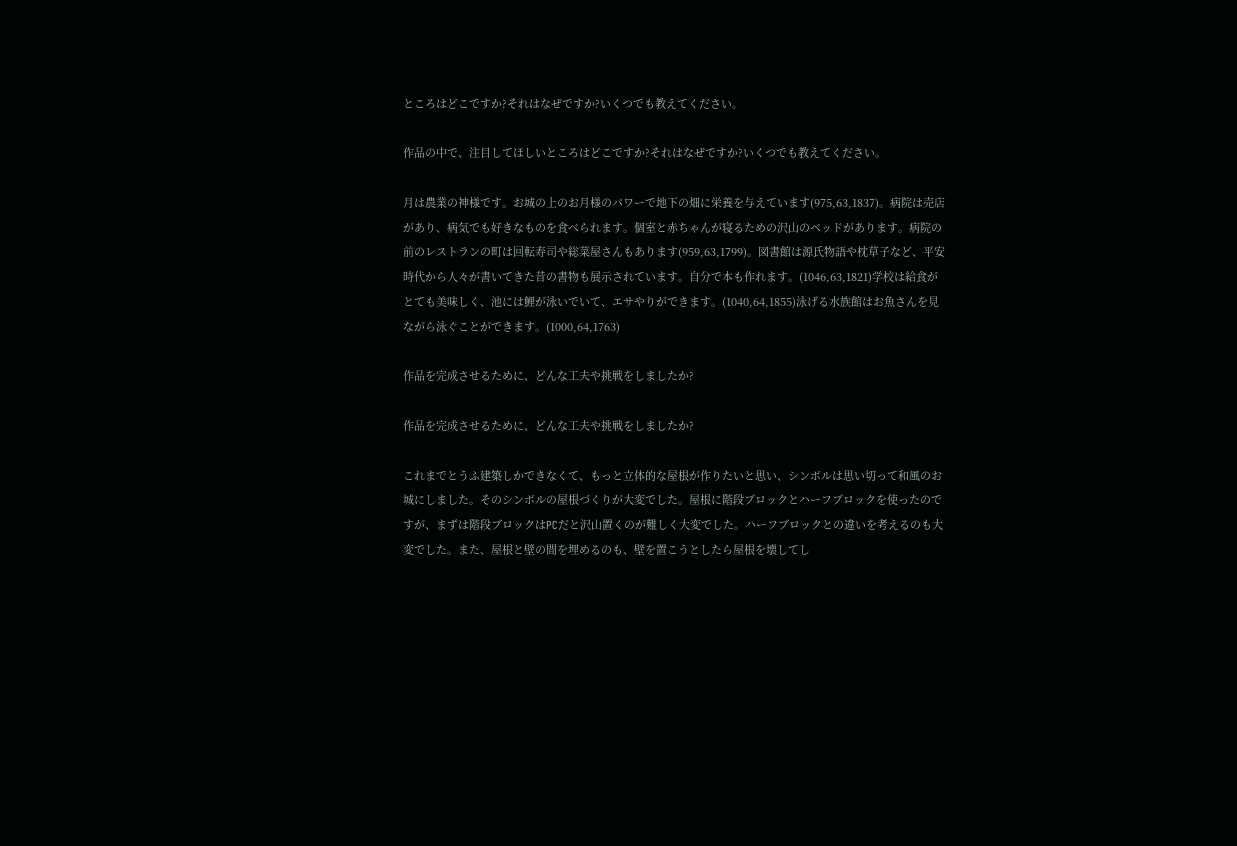ところはどこですか?それはなぜですか?いくつでも教えてください。

作品の中で、注目してほしいところはどこですか?それはなぜですか?いくつでも教えてください。

月は農業の神様です。お城の上のお月様のパワーで地下の畑に栄養を与えています(975,63,1837)。病院は売店があり、病気でも好きなものを食べられます。個室と赤ちゃんが寝るための沢山のベッドがあります。病院の前のレストランの町は回転寿司や総菜屋さんもあります(959,63,1799)。図書館は源氏物語や枕草子など、平安時代から人々が書いてきた昔の書物も展示されています。自分で本も作れます。(1046,63,1821)学校は給食がとても美味しく、池には鯉が泳いでいて、エサやりができます。(1040,64,1855)泳げる水族館はお魚さんを見ながら泳ぐことができます。(1000,64,1763)

作品を完成させるために、どんな工夫や挑戦をしましたか?

作品を完成させるために、どんな工夫や挑戦をしましたか?

これまでとうふ建築しかできなくて、もっと立体的な屋根が作りたいと思い、シンボルは思い切って和風のお城にしました。そのシンボルの屋根づくりが大変でした。屋根に階段ブロックとハーフブロックを使ったのですが、まずは階段ブロックはPCだと沢山置くのが難しく大変でした。ハーフブロックとの違いを考えるのも大変でした。また、屋根と壁の間を埋めるのも、壁を置こうとしたら屋根を壊してし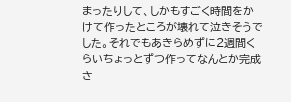まったりして、しかもすごく時間をかけて作ったところが壊れて泣きそうでした。それでもあきらめずに2週間くらいちょっとずつ作ってなんとか完成さ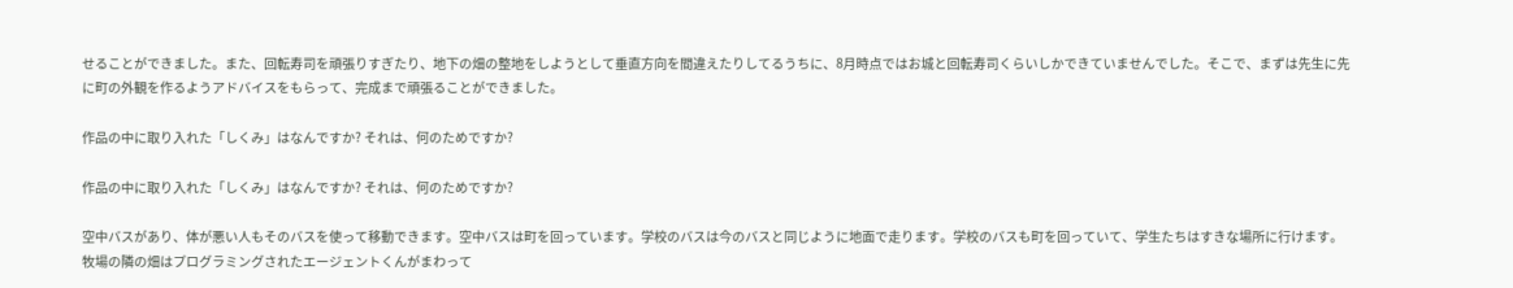せることができました。また、回転寿司を頑張りすぎたり、地下の畑の整地をしようとして垂直方向を間違えたりしてるうちに、8月時点ではお城と回転寿司くらいしかできていませんでした。そこで、まずは先生に先に町の外観を作るようアドバイスをもらって、完成まで頑張ることができました。

作品の中に取り入れた「しくみ」はなんですか? それは、何のためですか?

作品の中に取り入れた「しくみ」はなんですか? それは、何のためですか?

空中バスがあり、体が悪い人もそのバスを使って移動できます。空中バスは町を回っています。学校のバスは今のバスと同じように地面で走ります。学校のバスも町を回っていて、学生たちはすきな場所に行けます。牧場の隣の畑はプログラミングされたエージェントくんがまわって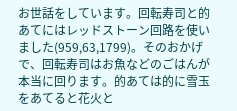お世話をしています。回転寿司と的あてにはレッドストーン回路を使いました(959,63,1799)。そのおかげで、回転寿司はお魚などのごはんが本当に回ります。的あては的に雪玉をあてると花火と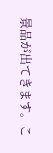景品が出てきます。こ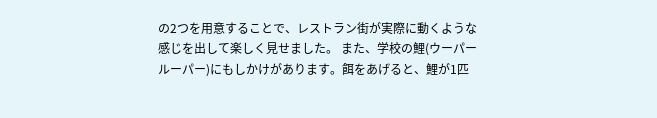の2つを用意することで、レストラン街が実際に動くような感じを出して楽しく見せました。 また、学校の鯉(ウーパールーパー)にもしかけがあります。餌をあげると、鯉が1匹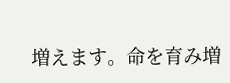増えます。命を育み増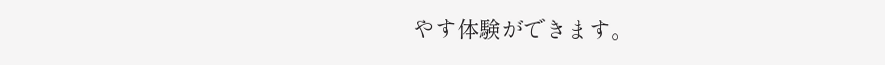やす体験ができます。